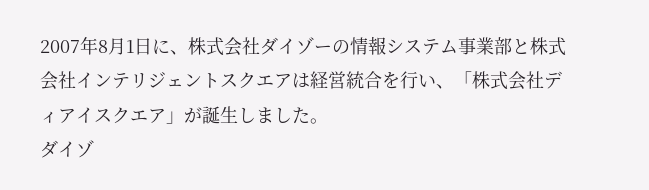2007年8月1日に、株式会社ダイゾーの情報システム事業部と株式会社インテリジェントスクエアは経営統合を行い、「株式会社ディアイスクエア」が誕生しました。
ダイゾ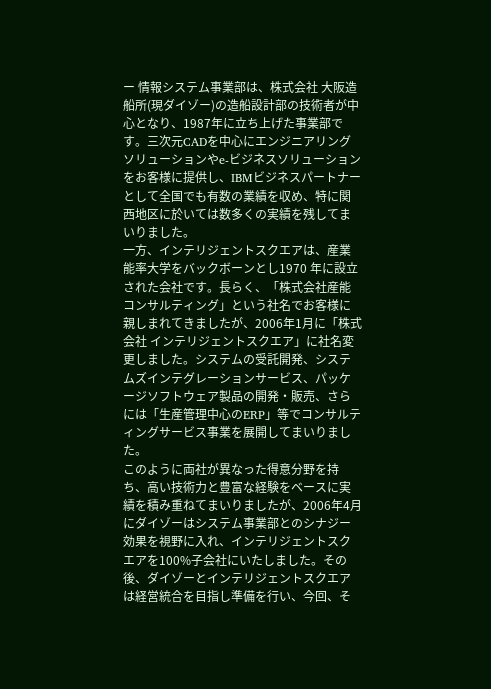ー 情報システム事業部は、株式会社 大阪造船所(現ダイゾー)の造船設計部の技術者が中心となり、1987年に立ち上げた事業部です。三次元CADを中心にエンジニアリングソリューションやe-ビジネスソリューションをお客様に提供し、IBMビジネスパートナーとして全国でも有数の業績を収め、特に関西地区に於いては数多くの実績を残してまいりました。
一方、インテリジェントスクエアは、産業能率大学をバックボーンとし1970 年に設立された会社です。長らく、「株式会社産能コンサルティング」という社名でお客様に親しまれてきましたが、2006年1月に「株式会社 インテリジェントスクエア」に社名変更しました。システムの受託開発、システムズインテグレーションサービス、パッケージソフトウェア製品の開発・販売、さらには「生産管理中心のERP」等でコンサルティングサービス事業を展開してまいりました。
このように両社が異なった得意分野を持ち、高い技術力と豊富な経験をベースに実績を積み重ねてまいりましたが、2006年4月にダイゾーはシステム事業部とのシナジー効果を視野に入れ、インテリジェントスクエアを100%子会社にいたしました。その後、ダイゾーとインテリジェントスクエアは経営統合を目指し準備を行い、今回、そ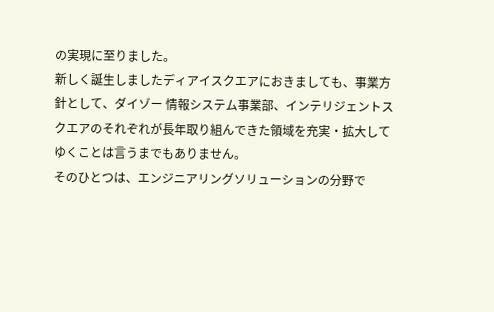の実現に至りました。
新しく誕生しましたディアイスクエアにおきましても、事業方針として、ダイゾー 情報システム事業部、インテリジェントスクエアのそれぞれが長年取り組んできた領域を充実・拡大してゆくことは言うまでもありません。
そのひとつは、エンジニアリングソリューションの分野で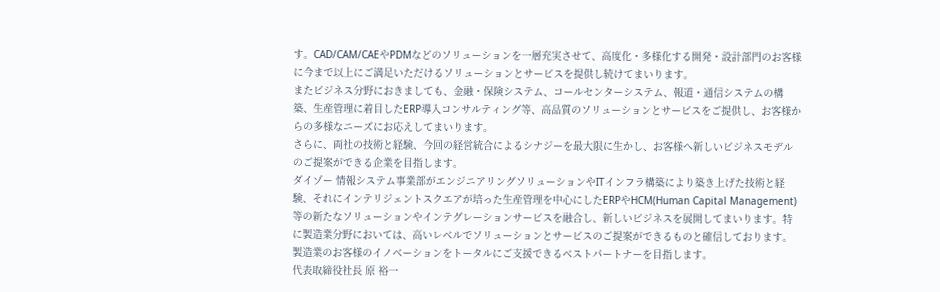す。CAD/CAM/CAEやPDMなどのソリューションを一層充実させて、高度化・多様化する開発・設計部門のお客様に今まで以上にご満足いただけるソリューションとサービスを提供し続けてまいります。
またビジネス分野におきましても、金融・保険システム、コールセンターシステム、報道・通信システムの構築、生産管理に着目したERP導入コンサルティング等、高品質のソリューションとサービスをご提供し、お客様からの多様なニーズにお応えしてまいります。
さらに、両社の技術と経験、今回の経営統合によるシナジーを最大限に生かし、お客様へ新しいビジネスモデルのご提案ができる企業を目指します。
ダイゾー 情報システム事業部がエンジニアリングソリューションやITインフラ構築により築き上げた技術と経験、それにインテリジェントスクエアが培った生産管理を中心にしたERPやHCM(Human Capital Management)等の新たなソリューションやインテグレーションサービスを融合し、新しいビジネスを展開してまいります。特に製造業分野においては、高いレベルでソリューションとサービスのご提案ができるものと確信しております。製造業のお客様のイノベーションをトータルにご支援できるベストパートナーを目指します。
代表取締役社長 原 裕一